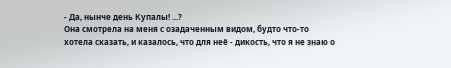- Да, нынче день Купалы! ...?
Она смотрела на меня с озадаченным видом, будто что-то хотела сказать, и казалось, что для неё - дикость, что я не знаю о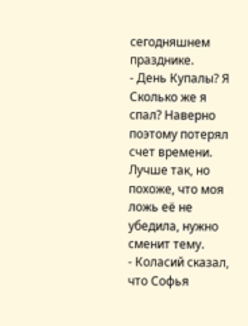сегодняшнем празднике.
- День Купалы? Я Сколько же я спал? Наверно поэтому потерял счет времени.
Лучше так, но похоже, что моя ложь её не убедила, нужно сменит тему.
- Коласий сказал, что Софья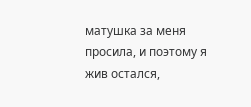матушка за меня просила, и поэтому я жив остался,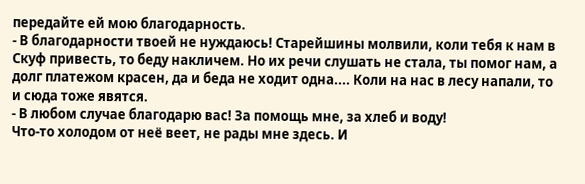передайте ей мою благодарность.
- В благодарности твоей не нуждаюсь! Старейшины молвили, коли тебя к нам в Скуф привесть, то беду накличем. Но их речи слушать не стала, ты помог нам, а долг платежом красен, да и беда не ходит одна.... Коли на нас в лесу напали, то и сюда тоже явятся.
- В любом случае благодарю вас! За помощь мне, за хлеб и воду!
Что-то холодом от неё веет, не рады мне здесь. И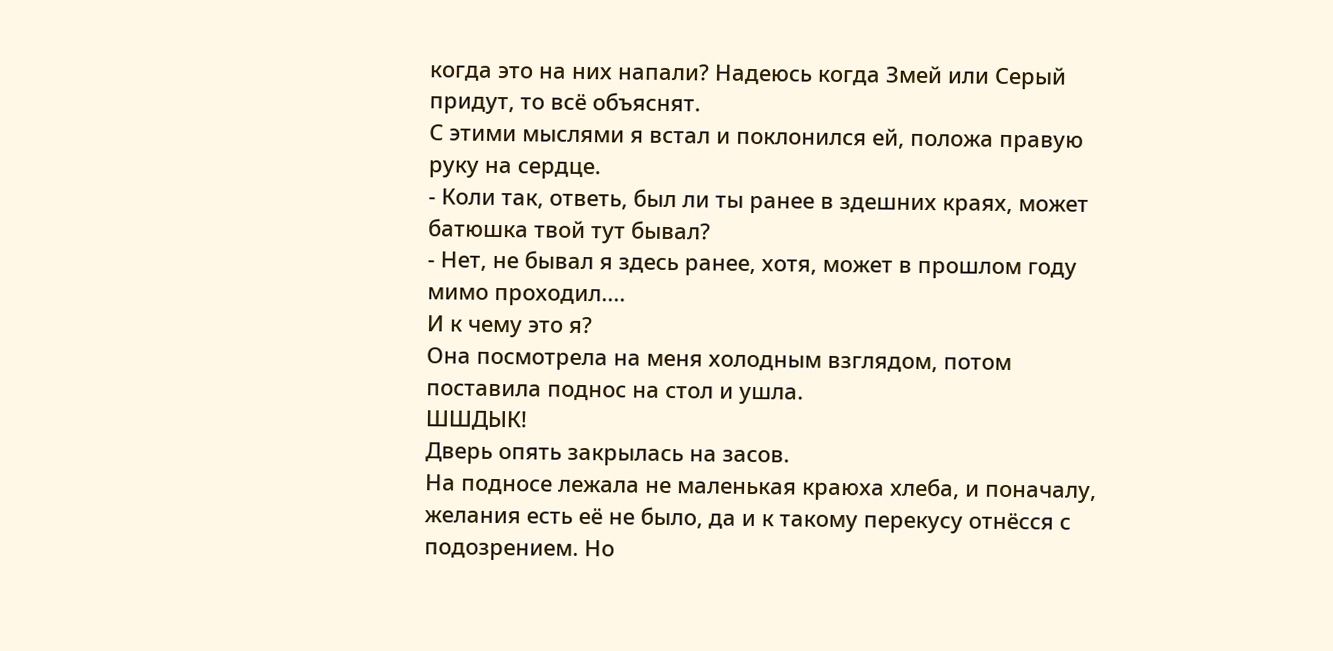когда это на них напали? Надеюсь когда Змей или Серый придут, то всё объяснят.
С этими мыслями я встал и поклонился ей, положа правую руку на сердце.
- Коли так, ответь, был ли ты ранее в здешних краях, может батюшка твой тут бывал?
- Нет, не бывал я здесь ранее, хотя, может в прошлом году мимо проходил....
И к чему это я?
Она посмотрела на меня холодным взглядом, потом поставила поднос на стол и ушла.
ШШДЫК!
Дверь опять закрылась на засов.
На подносе лежала не маленькая краюха хлеба, и поначалу, желания есть её не было, да и к такому перекусу отнёсся с подозрением. Но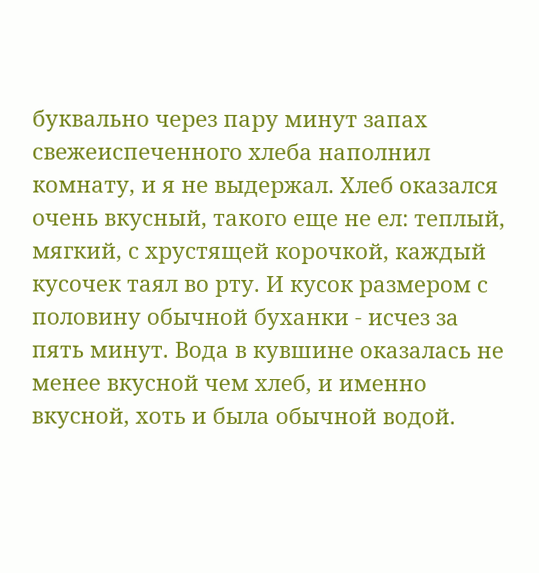буквально через пару минут запах свежеиспеченного хлеба наполнил комнату, и я не выдержал. Хлеб оказался очень вкусный, такого еще не ел: теплый, мягкий, с хрустящей корочкой, каждый кусочек таял во рту. И кусок размером с половину обычной буханки - исчез за пять минут. Вода в кувшине оказалась не менее вкусной чем хлеб, и именно вкусной, хоть и была обычной водой.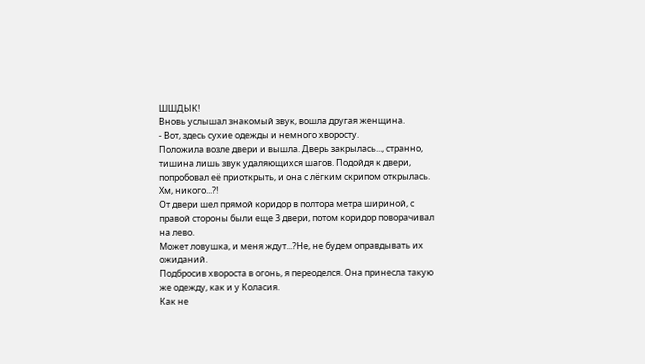ШШДЫК!
Вновь услышал знакомый звук, вошла другая женщина.
- Вот, здесь сухие одежды и немного хворосту.
Положила возле двери и вышла. Дверь закрылась..., странно, тишина лишь звук удаляющихся шагов. Подойдя к двери, попробовал её приоткрыть, и она с лёгким скрипом открылась.
Хм, никого...?!
От двери шел прямой коридор в полтора метра шириной, с правой стороны были еще 3 двери, потом коридор поворачивал на лево.
Может ловушка, и меня ждут...?Не, не будем оправдывать их ожиданий.
Подбросив хвороста в огонь, я переоделся. Она принесла такую же одежду, как и у Коласия.
Как не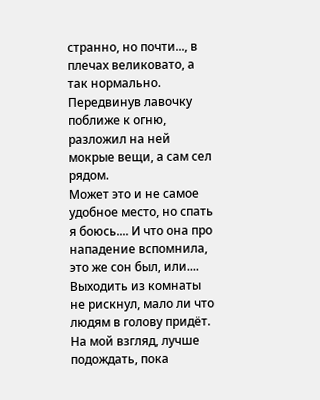странно, но почти..., в плечах великовато, а так нормально.
Передвинув лавочку поближе к огню, разложил на ней мокрые вещи, а сам сел рядом.
Может это и не самое удобное место, но спать я боюсь.... И что она про нападение вспомнила, это же сон был, или....
Выходить из комнаты не рискнул, мало ли что людям в голову придёт. На мой взгляд, лучше подождать, пока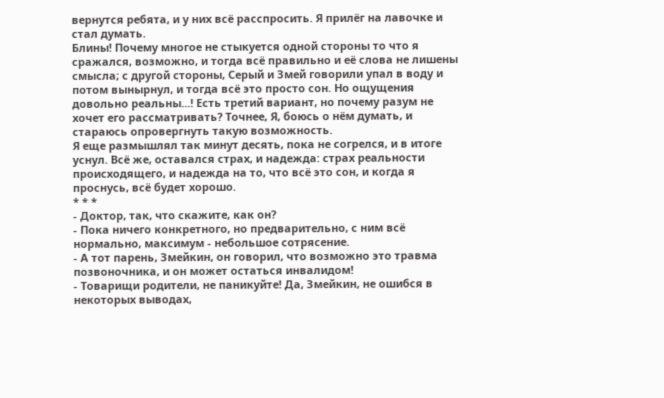вернутся ребята, и у них всё расспросить. Я прилёг на лавочке и стал думать.
Блины! Почему многое не стыкуется одной стороны то что я сражался, возможно, и тогда всё правильно и её слова не лишены смысла; с другой стороны, Серый и Змей говорили упал в воду и потом вынырнул, и тогда всё это просто сон. Но ощущения довольно реальны...! Есть третий вариант, но почему разум не хочет его рассматривать? Точнее, Я, боюсь о нём думать, и стараюсь опровергнуть такую возможность.
Я еще размышлял так минут десять, пока не согрелся, и в итоге уснул. Всё же, оставался страх, и надежда: страх реальности происходящего, и надежда на то, что всё это сон, и когда я проснусь, всё будет хорошо.
* * *
- Доктор, так, что скажите, как он?
- Пока ничего конкретного, но предварительно, с ним всё нормально, максимум - небольшое сотрясение.
- А тот парень, Змейкин, он говорил, что возможно это травма позвоночника, и он может остаться инвалидом!
- Товарищи родители, не паникуйте! Да, Змейкин, не ошибся в некоторых выводах,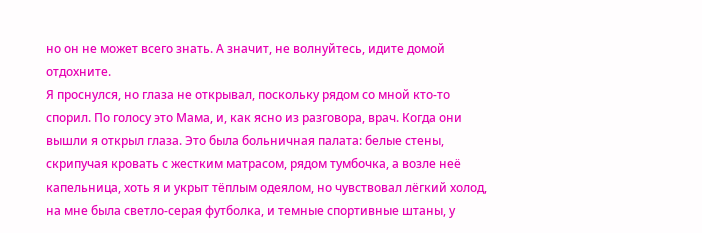но он не может всего знать. А значит, не волнуйтесь, идите домой отдохните.
Я проснулся, но глаза не открывал, поскольку рядом со мной кто-то спорил. По голосу это Мама, и, как ясно из разговора, врач. Когда они вышли я открыл глаза. Это была больничная палата: белые стены, скрипучая кровать с жестким матрасом, рядом тумбочка, а возле неё капельница, хоть я и укрыт тёплым одеялом, но чувствовал лёгкий холод, на мне была светло-серая футболка, и темные спортивные штаны, у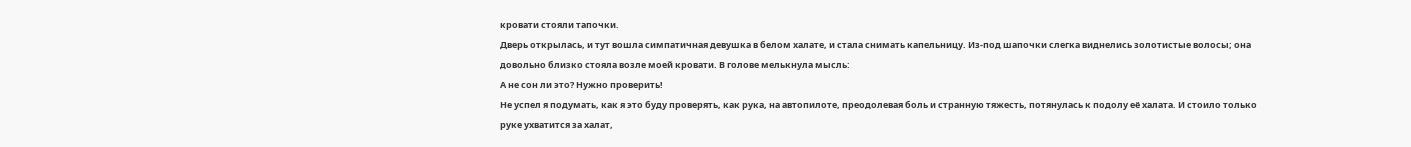кровати стояли тапочки.
Дверь открылась, и тут вошла симпатичная девушка в белом халате, и стала снимать капельницу. Из-под шапочки слегка виднелись золотистые волосы; она довольно близко стояла возле моей кровати. В голове мелькнула мысль:
А не сон ли это? Нужно проверить!
Не успел я подумать, как я это буду проверять, как рука, на автопилоте, преодолевая боль и странную тяжесть, потянулась к подолу её халата. И стоило только руке ухватится за халат,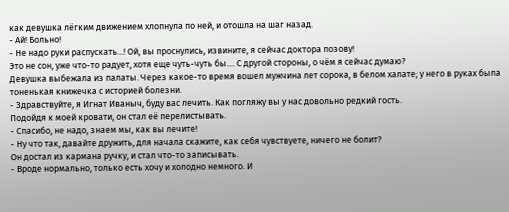как девушка лёгким движением хлопнула по ней, и отошла на шаг назад.
- Ай! Больно!
- Не надо руки распускать...! Ой, вы проснулись, извините, я сейчас доктора позову!
Это не сон, уже что-то радует, хотя еще чуть-чуть бы.... С другой стороны, о чём я сейчас думаю?
Девушка выбежала из палаты. Через какое-то время вошел мужчина лет сорока, в белом халате; у него в руках была тоненькая книжечка с историей болезни.
- Здравствуйте, я Игнат Иваныч, буду вас лечить. Как погляжу вы у нас довольно редкий гость.
Подойдя к моей кровати, он стал её перелистывать.
- Спасибо, не надо, знаем мы, как вы лечите!
- Ну что так, давайте дружить, для начала скажите, как себя чувствуете, ничего не болит?
Он достал из кармана ручку, и стал что-то записывать.
- Вроде нормально, только есть хочу и холодно немного. И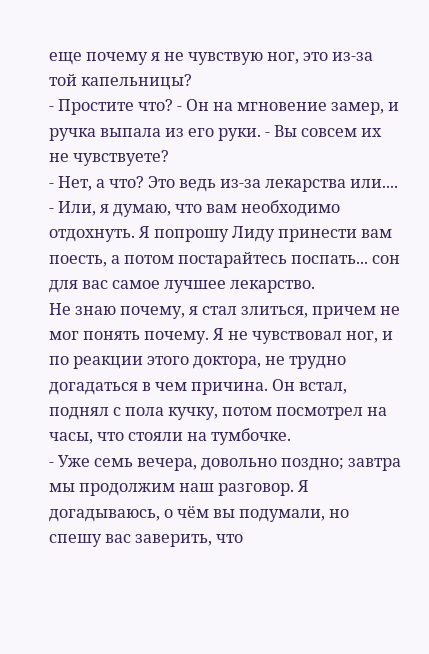еще почему я не чувствую ног, это из-за той капельницы?
- Простите что? - Он на мгновение замер, и ручка выпала из его руки. - Вы совсем их не чувствуете?
- Нет, а что? Это ведь из-за лекарства или....
- Или, я думаю, что вам необходимо отдохнуть. Я попрошу Лиду принести вам поесть, а потом постарайтесь поспать... сон для вас самое лучшее лекарство.
Не знаю почему, я стал злиться, причем не мог понять почему. Я не чувствовал ног, и по реакции этого доктора, не трудно догадаться в чем причина. Он встал, поднял с пола кучку, потом посмотрел на часы, что стояли на тумбочке.
- Уже семь вечера, довольно поздно; завтра мы продолжим наш разговор. Я догадываюсь, о чём вы подумали, но спешу вас заверить, что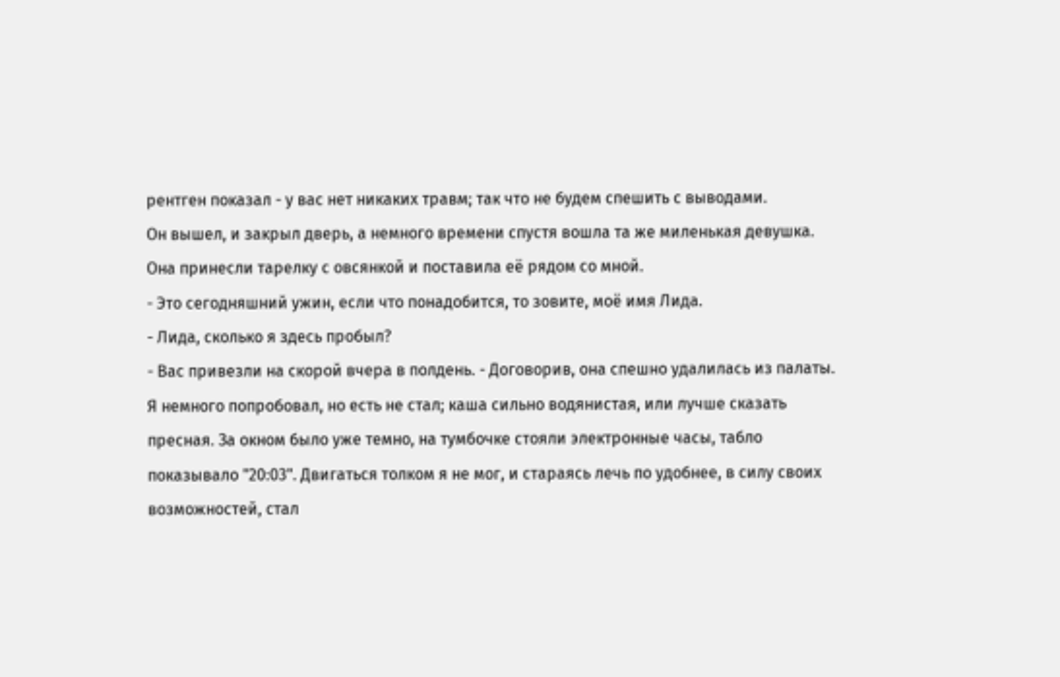рентген показал - у вас нет никаких травм; так что не будем спешить с выводами.
Он вышел, и закрыл дверь, а немного времени спустя вошла та же миленькая девушка. Она принесли тарелку с овсянкой и поставила её рядом со мной.
- Это сегодняшний ужин, если что понадобится, то зовите, моё имя Лида.
- Лида, сколько я здесь пробыл?
- Вас привезли на скорой вчера в полдень. - Договорив, она спешно удалилась из палаты.
Я немного попробовал, но есть не стал; каша сильно водянистая, или лучше сказать пресная. За окном было уже темно, на тумбочке стояли электронные часы, табло показывало "20:03". Двигаться толком я не мог, и стараясь лечь по удобнее, в силу своих возможностей, стал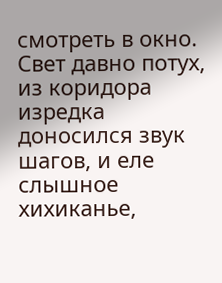смотреть в окно. Свет давно потух, из коридора изредка доносился звук шагов, и еле слышное хихиканье,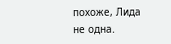похоже, Лида не одна.